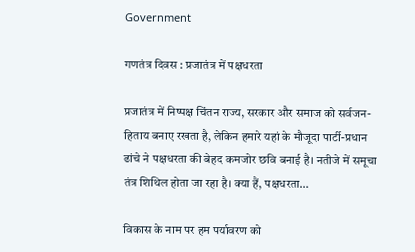Government

गणतंत्र दिवस : प्रजातंत्र में पक्षधरता

प्रजातंत्र में निष्पक्ष चिंतन राज्य, सरकार और समाज को सर्वजन-हिताय बनाए रखता है, लेकिन हमारे यहां के मौजूदा पार्टी-प्रधान ढांचे ने पक्षधरता की बेहद कमजोर छवि बनाई है। नतीजे में समूचा तंत्र शिथिल होता जा रहा है। क्या हैं, पक्षधरता…

विकास के नाम पर हम पर्यावरण को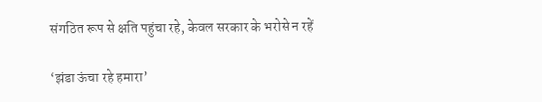संगठित रूप से क्षति पहुंचा रहे, केवल सरकार के भरोसे न रहें

‘झंडा ऊंचा रहे हमारा’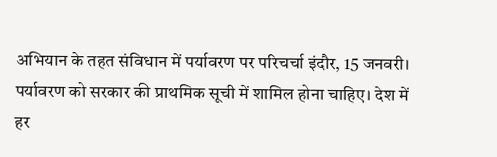अभियान के तहत संविधान में पर्यावरण पर परिचर्चा इंदौर, 15 जनवरी। पर्यावरण को सरकार की प्राथमिक सूची में शामिल होना चाहिए। देश में हर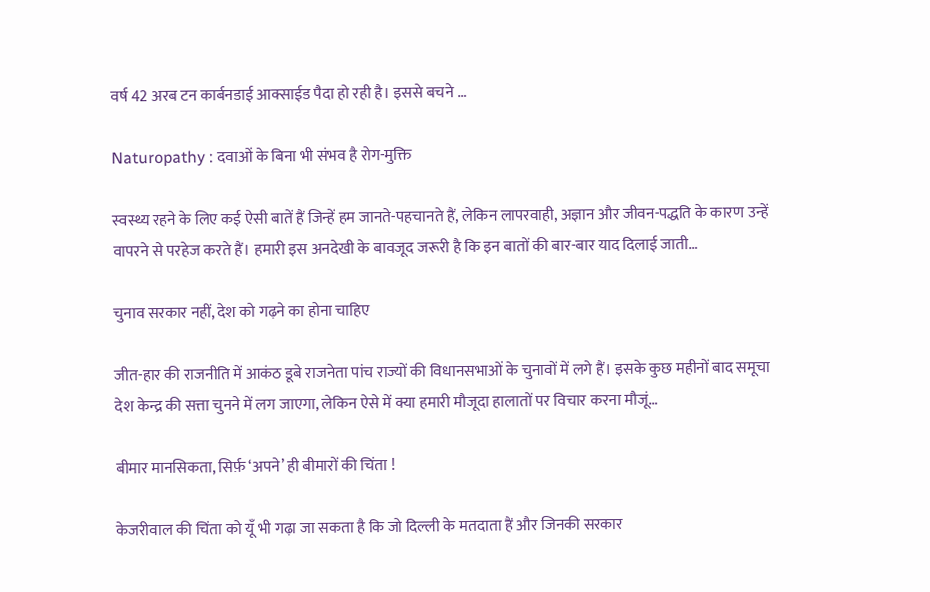वर्ष 42 अरब टन कार्बनडाई आक्साईड पैदा हो रही है। इससे बचने …

Naturopathy : दवाओं के बिना भी संभव है रोग-मुक्ति

स्वस्थ्य रहने के लिए कई ऐसी बातें हैं जिन्हें हम जानते-पहचानते हैं, लेकिन लापरवाही, अज्ञान और जीवन-पद्धति के कारण उन्हें वापरने से परहेज करते हैं। हमारी इस अनदेखी के बावजूद जरूरी है कि इन बातों की बार-बार याद दिलाई जाती…

चुनाव सरकार नहीं, देश को गढ़ने का होना चाहिए

जीत-हार की राजनीति में आकंठ डूबे राजनेता पांच राज्यों की विधानसभाओं के चुनावों में लगे हैं। इसके कुछ महीनों बाद समूचा देश केन्द्र की सत्ता चुनने में लग जाएगा, लेकिन ऐसे में क्या हमारी मौजूदा हालातों पर विचार करना मौजूं…

बीमार मानसिकता, सिर्फ़ ‘अपने’ ही बीमारों की चिंता !

केजरीवाल की चिंता को यूँ भी गढ़ा जा सकता है कि जो दिल्ली के मतदाता हैं और जिनकी सरकार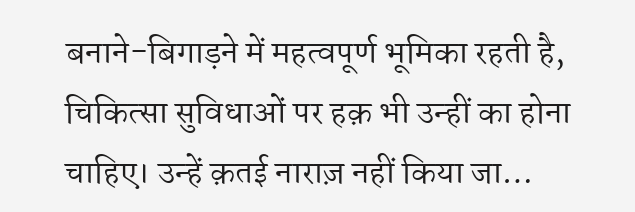बनाने-बिगाड़ने में महत्वपूर्ण भूमिका रहती है, चिकित्सा सुविधाओं पर हक़ भी उन्हीं का होना चाहिए। उन्हें क़तई नाराज़ नहीं किया जा…